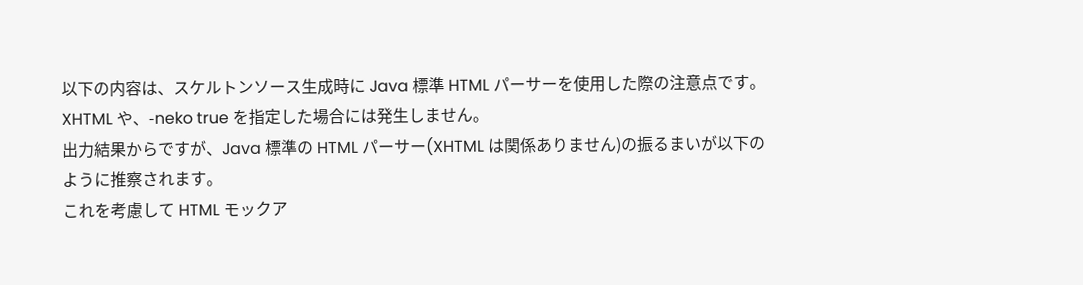以下の内容は、スケルトンソース生成時に Java 標準 HTML パーサーを使用した際の注意点です。
XHTML や、-neko true を指定した場合には発生しません。
出力結果からですが、Java 標準の HTML パーサー(XHTML は関係ありません)の振るまいが以下のように推察されます。
これを考慮して HTML モックア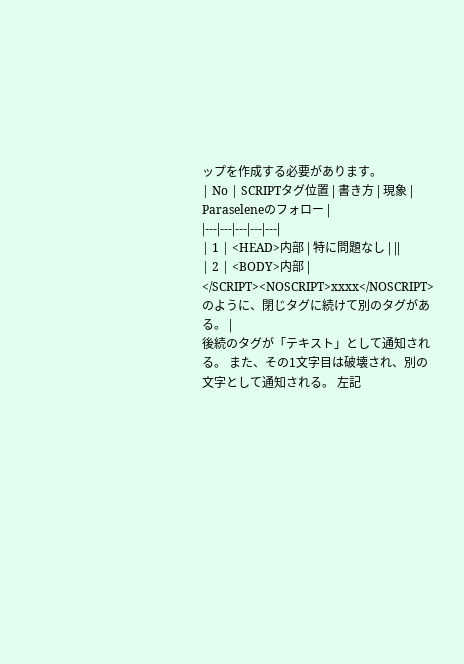ップを作成する必要があります。
| No | SCRIPTタグ位置 | 書き方 | 現象 | Paraseleneのフォロー |
|---|---|---|---|---|
| 1 | <HEAD>内部 | 特に問題なし | ||
| 2 | <BODY>内部 | </SCRIPT><NOSCRIPT>xxxx</NOSCRIPT> のように、閉じタグに続けて別のタグがある。 |
後続のタグが「テキスト」として通知される。 また、その1文字目は破壊され、別の文字として通知される。 左記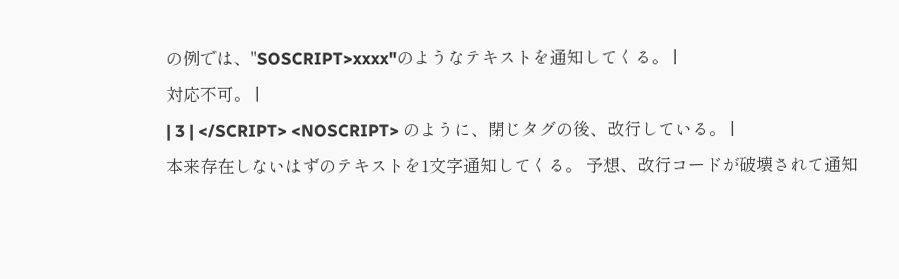の例では、"SOSCRIPT>xxxx"のようなテキストを通知してくる。 |
対応不可。 |
| 3 | </SCRIPT> <NOSCRIPT> のように、閉じタグの後、改行している。 |
本来存在しないはずのテキストを1文字通知してくる。 予想、改行コードが破壊されて通知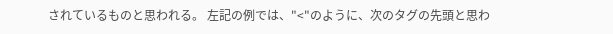されているものと思われる。 左記の例では、"<"のように、次のタグの先頭と思わ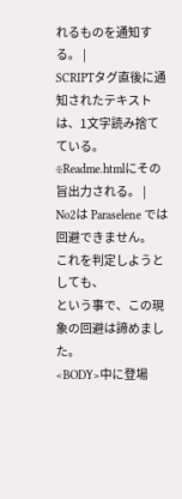れるものを通知する。 |
SCRIPTタグ直後に通知されたテキストは、1文字読み捨てている。 ※Readme.htmlにその旨出力される。 |
No2は Paraselene では回避できません。
これを判定しようとしても、
という事で、この現象の回避は諦めました。
<BODY>中に登場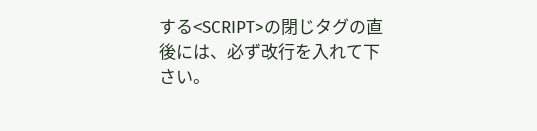する<SCRIPT>の閉じタグの直後には、必ず改行を入れて下さい。